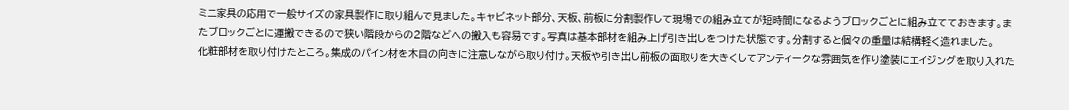ミニ家具の応用で一般サイズの家具製作に取り組んで見ました。キャビネット部分、天板、前板に分割製作して現場での組み立てが短時間になるようブロックごとに組み立てておきます。またブロックごとに運搬できるので狭い階段からの2階などへの搬入も容易です。写真は基本部材を組み上げ引き出しをつけた状態です。分割すると個々の重量は結構軽く造れました。
化粧部材を取り付けたところ。集成のパイン材を木目の向きに注意しながら取り付け。天板や引き出し前板の面取りを大きくしてアンティークな雰囲気を作り塗装にエイジングを取り入れた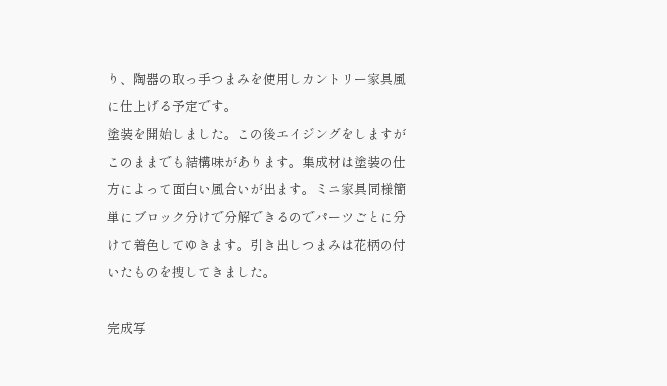り、陶器の取っ手つまみを使用しカントリー家具風に仕上げる予定です。
塗装を開始しました。この後エイジングをしますがこのままでも結構味があります。集成材は塗装の仕方によって面白い風合いが出ます。ミニ家具同様簡単にブロック分けで分解できるのでパーツごとに分けて着色してゆきます。引き出しつまみは花柄の付いたものを捜してきました。

完成写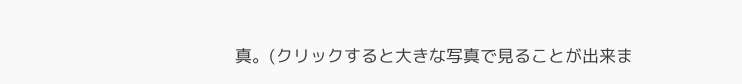真。(クリックすると大きな写真で見ることが出来ま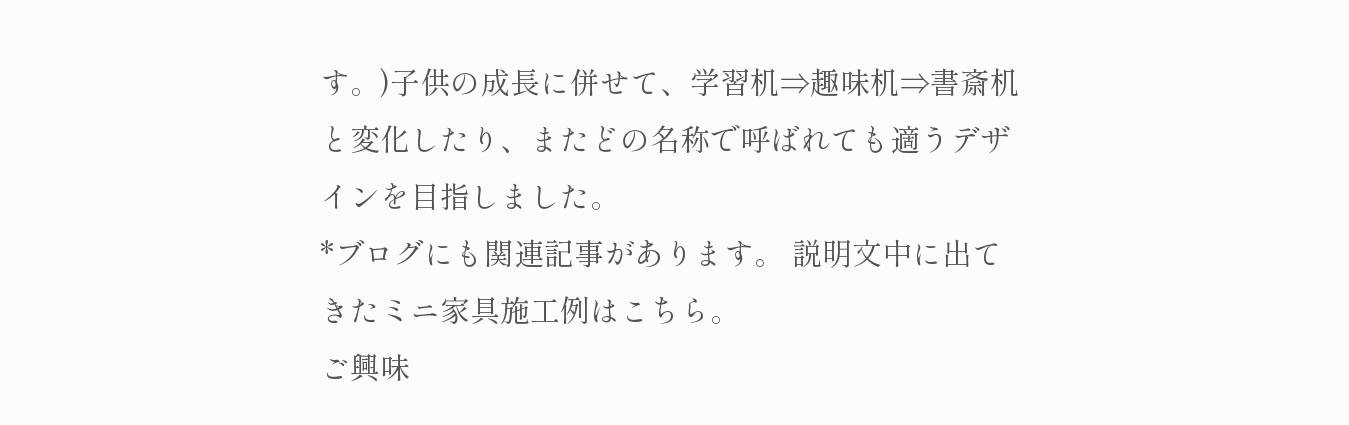す。)子供の成長に併せて、学習机⇒趣味机⇒書斎机と変化したり、またどの名称で呼ばれても適うデザインを目指しました。
*ブログにも関連記事があります。 説明文中に出てきたミニ家具施工例はこちら。
ご興味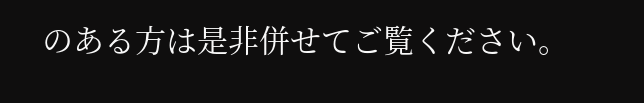のある方は是非併せてご覧ください。